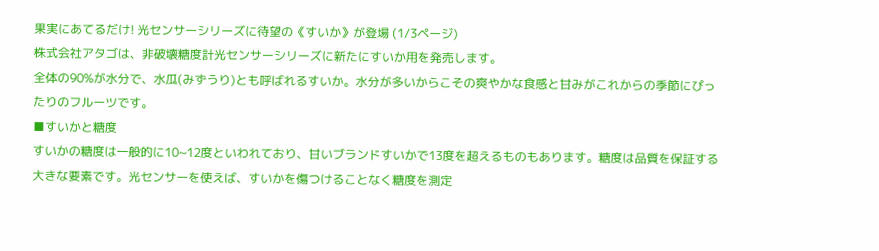果実にあてるだけ! 光センサーシリーズに待望の《すいか》が登場 (1/3ページ)
株式会社アタゴは、非破壊糖度計光センサーシリーズに新たにすいか用を発売します。
全体の90%が水分で、水瓜(みずうり)とも呼ばれるすいか。水分が多いからこその爽やかな食感と甘みがこれからの季節にぴったりのフルーツです。
■すいかと糖度
すいかの糖度は一般的に10~12度といわれており、甘いブランドすいかで13度を超えるものもあります。糖度は品質を保証する大きな要素です。光センサーを使えば、すいかを傷つけることなく糖度を測定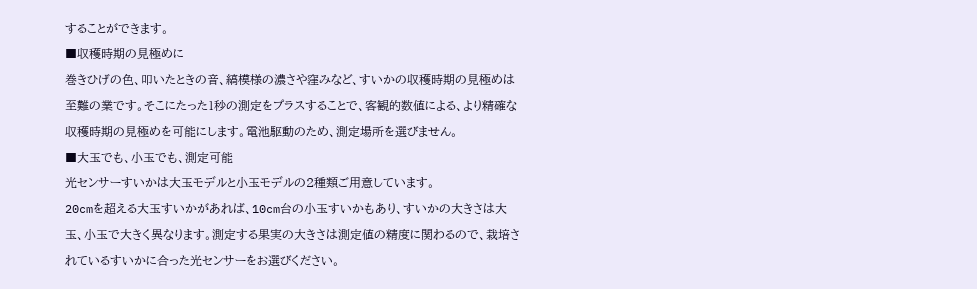することができます。
■収穫時期の見極めに
巻きひげの色、叩いたときの音、縞模様の濃さや窪みなど、すいかの収穫時期の見極めは至難の業です。そこにたった1秒の測定をプラスすることで、客観的数値による、より精確な収穫時期の見極めを可能にします。電池駆動のため、測定場所を選びません。
■大玉でも、小玉でも、測定可能
光センサーすいかは大玉モデルと小玉モデルの2種類ご用意しています。
20cmを超える大玉すいかがあれば、10cm台の小玉すいかもあり、すいかの大きさは大玉、小玉で大きく異なります。測定する果実の大きさは測定値の精度に関わるので、栽培されているすいかに合った光センサーをお選びください。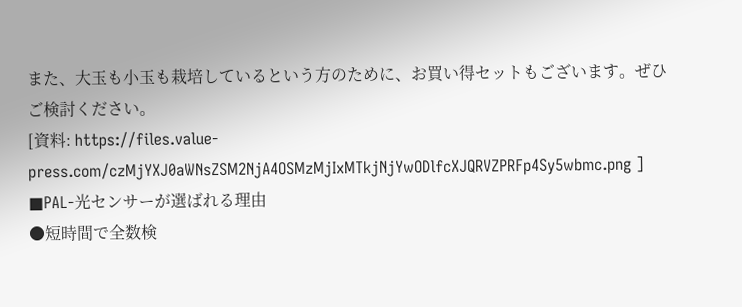また、大玉も小玉も栽培しているという方のために、お買い得セットもございます。ぜひご検討ください。
[資料: https://files.value-press.com/czMjYXJ0aWNsZSM2NjA4OSMzMjIxMTkjNjYwODlfcXJQRVZPRFp4Sy5wbmc.png ]
■PAL-光センサーが選ばれる理由
●短時間で全数検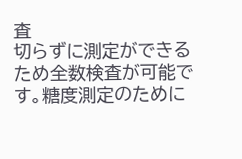査
切らずに測定ができるため全数検査が可能です。糖度測定のために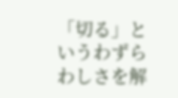「切る」というわずらわしさを解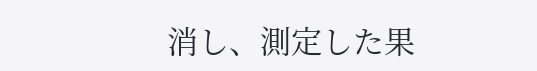消し、測定した果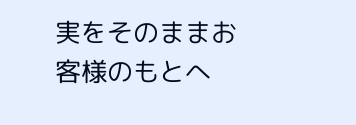実をそのままお客様のもとへ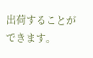出荷することができます。